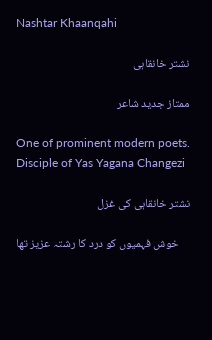Nashtar Khaanqahi

نشتر خانقاہی

ممتاز جدید شاعر

One of prominent modern poets. Disciple of Yas Yagana Changezi

نشتر خانقاہی کی غزل

    خوش فہمیوں کو درد کا رشتہ عزیز تھا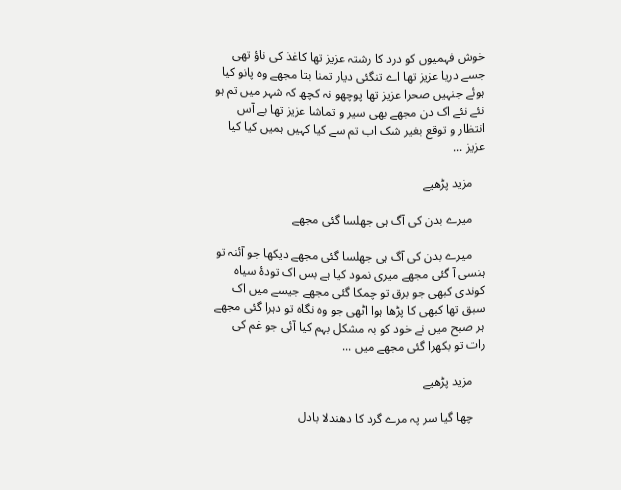خوش فہمیوں کو درد کا رشتہ عزیز تھا کاغذ کی ناؤ تھی جسے دریا عزیز تھا اے تنگئی دیار تمنا بتا مجھے وہ پانو کیا ہوئے جنہیں صحرا عزیز تھا پوچھو نہ کچھ کہ شہر میں تم ہو نئے نئے اک دن مجھے بھی سیر و تماشا عزیز تھا بے آس انتظار و توقع بغیر شک اب تم سے کیا کہیں ہمیں کیا کیا عزیز ...

    مزید پڑھیے

    میرے بدن کی آگ ہی جھلسا گئی مجھے

    میرے بدن کی آگ ہی جھلسا گئی مجھے دیکھا جو آئنہ تو ہنسی آ گئی مجھے میری نمود کیا ہے بس اک تودۂ سیاہ کوندی کبھی جو برق تو چمکا گئی مجھے جیسے میں اک سبق تھا کبھی کا پڑھا ہوا اٹھی جو وہ نگاہ تو دہرا گئی مجھے ہر صبح میں نے خود کو بہ مشکل بہم کیا آئی جو غم کی رات تو بکھرا گئی مجھے میں ...

    مزید پڑھیے

    چھا گیا سر پہ مرے گرد کا دھندلا بادل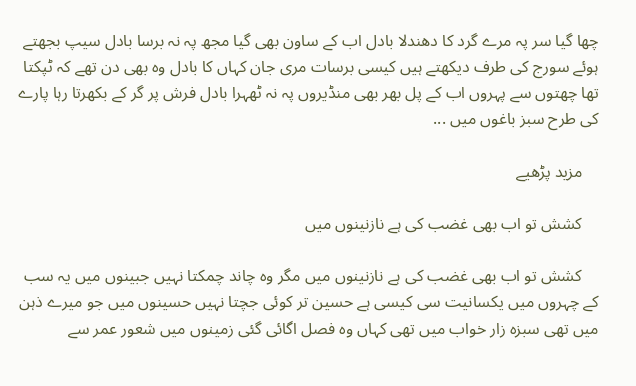چھا گیا سر پہ مرے گرد کا دھندلا بادل اب کے ساون بھی گیا مجھ پہ نہ برسا بادل سیپ بجھتے ہوئے سورج کی طرف دیکھتے ہیں کیسی برسات مری جان کہاں کا بادل وہ بھی دن تھے کہ ٹپکتا تھا چھتوں سے پہروں اب کے پل بھر بھی منڈیروں پہ نہ ٹھہرا بادل فرش پر گر کے بکھرتا رہا پارے کی طرح سبز باغوں میں ...

    مزید پڑھیے

    کشش تو اب بھی غضب کی ہے نازنینوں میں

    کشش تو اب بھی غضب کی ہے نازنینوں میں مگر وہ چاند چمکتا نہیں جبینوں میں یہ سب کے چہروں میں یکسانیت سی کیسی ہے حسین تر کوئی جچتا نہیں حسینوں میں جو میرے ذہن میں تھی سبزہ زار خواب میں تھی کہاں وہ فصل اگائی گئی زمینوں میں شعور عمر سے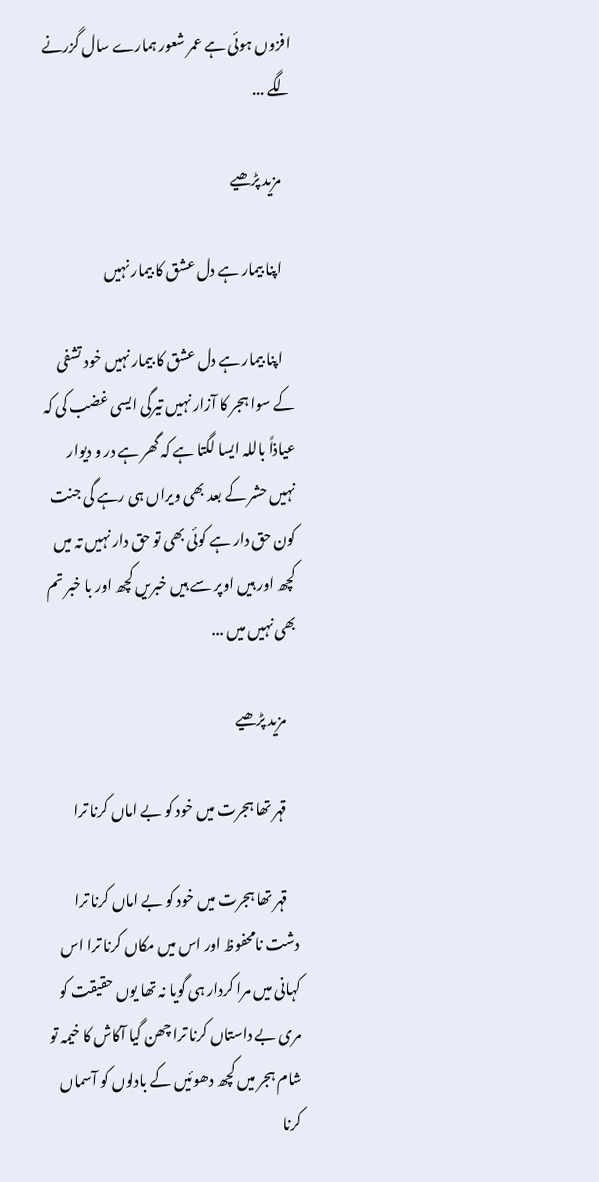افزوں ہوئی ہے عمر شعور ہمارے سال گزرنے لگے ...

    مزید پڑھیے

    اپنا بیمار ہے دل عشق کا بیمار نہیں

    اپنا بیمار ہے دل عشق کا بیمار نہیں خود تشفی کے سوا ہجر کا آزار نہیں تیرگی ایسی غضب کی کہ عیاذاً باللہ ایسا لگتا ہے کہ گھر ہے در و دیوار نہیں حشر کے بعد بھی ویراں ہی رہے گی جنت کون حق دار ہے کوئی بھی تو حق دار نہیں تہ میں کچھ اور ہیں اوپر سے ہیں خبریں کچھ اور با خبر تم بھی نہیں میں ...

    مزید پڑھیے

    قہر تھا ہجرت میں خود کو بے اماں کرنا ترا

    قہر تھا ہجرت میں خود کو بے اماں کرنا ترا دشت نامحفوظ اور اس میں مکاں کرنا ترا اس کہانی میں مرا کردار ہی گویا نہ تھا یوں حقیقت کو مری بے داستاں کرنا ترا چھن گیا آکاش کا خیمہ تو شام ہجر میں کچھ دھوئیں کے بادلوں کو آسماں کرنا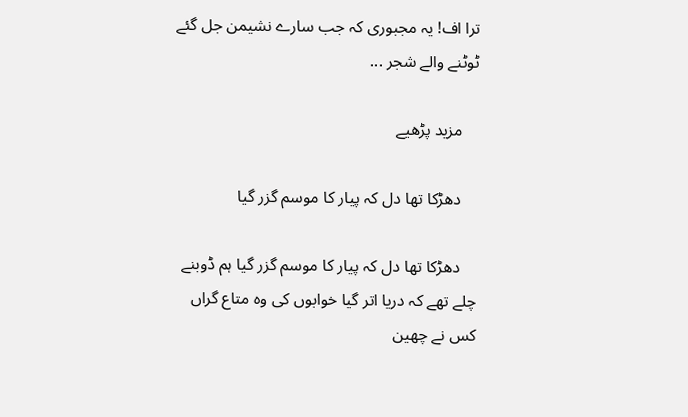ترا اف! یہ مجبوری کہ جب سارے نشیمن جل گئے ٹوٹنے والے شجر ...

    مزید پڑھیے

    دھڑکا تھا دل کہ پیار کا موسم گزر گیا

    دھڑکا تھا دل کہ پیار کا موسم گزر گیا ہم ڈوبنے چلے تھے کہ دریا اتر گیا خوابوں کی وہ متاع گراں کس نے چھین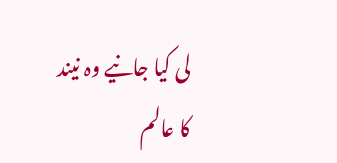لی کیا جانیے وہ نیند کا عالم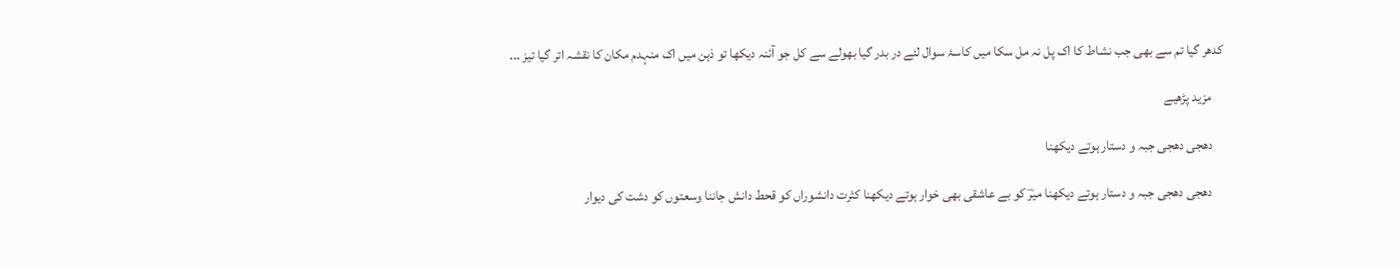کدھر گیا تم سے بھی جب نشاط کا اک پل نہ مل سکا میں کاسۂ سوال لئے در بدر گیا بھولے سے کل جو آئنہ دیکھا تو ذہن میں اک منہدم مکان کا نقشہ اتر گیا تیز ...

    مزید پڑھیے

    دھجی دھجی جبہ و دستار ہوتے دیکھنا

    دھجی دھجی جبہ و دستار ہوتے دیکھنا میرؔ کو بے عاشقی بھی خوار ہوتے دیکھنا کثرت دانشوراں کو قحط دانش جاننا وسعتوں کو دشت کی دیوار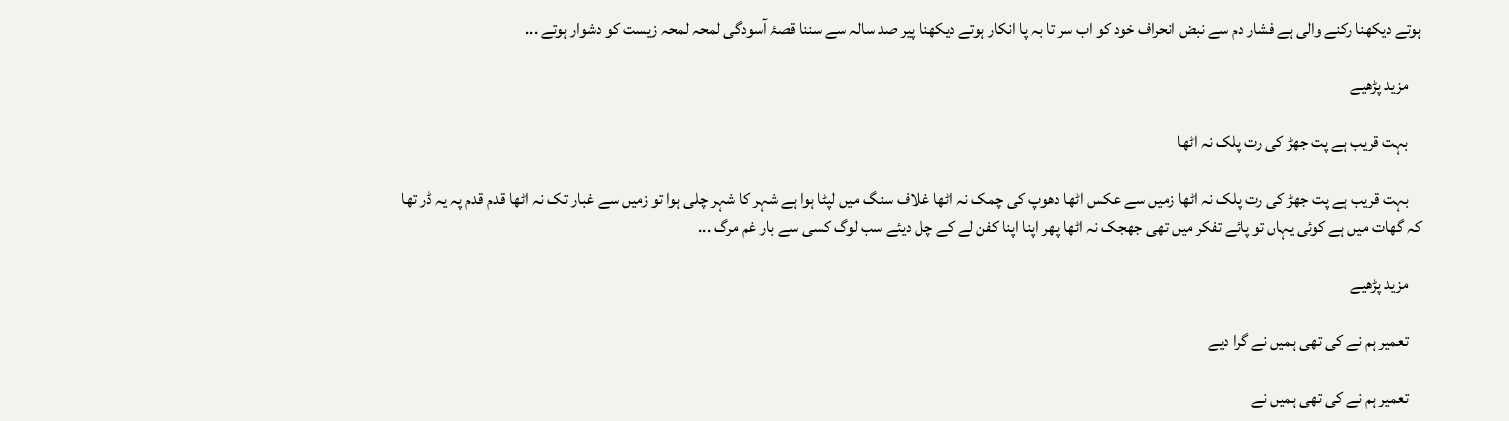ہوتے دیکھنا رکنے والی ہے فشار دم سے نبض انحراف خود کو اب سر تا بہ پا انکار ہوتے دیکھنا پیر صد سالہ سے سننا قصۂ آسودگی لمحہ لمحہ زیست کو دشوار ہوتے ...

    مزید پڑھیے

    بہت قریب ہے پت جھڑ کی رت پلک نہ اٹھا

    بہت قریب ہے پت جھڑ کی رت پلک نہ اٹھا زمیں سے عکس اٹھا دھوپ کی چمک نہ اٹھا غلاف سنگ میں لپٹا ہوا ہے شہر کا شہر چلی ہوا تو زمیں سے غبار تک نہ اٹھا قدم قدم پہ یہ ڈر تھا کہ گھات میں ہے کوئی یہاں تو پائے تفکر میں تھی جھجک نہ اٹھا پھر اپنا اپنا کفن لے کے چل دیئے سب لوگ کسی سے بار غم مرگ ...

    مزید پڑھیے

    تعمیر ہم نے کی تھی ہمیں نے گرا دیے

    تعمیر ہم نے کی تھی ہمیں نے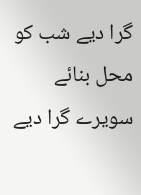گرا دیے شب کو محل بنائے سویرے گرا دیے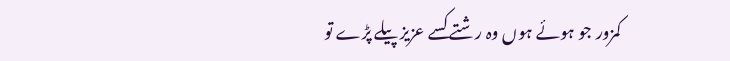کمزور جو ہوئے ہوں وہ رشتے کسے عزیز پیلے پڑے تو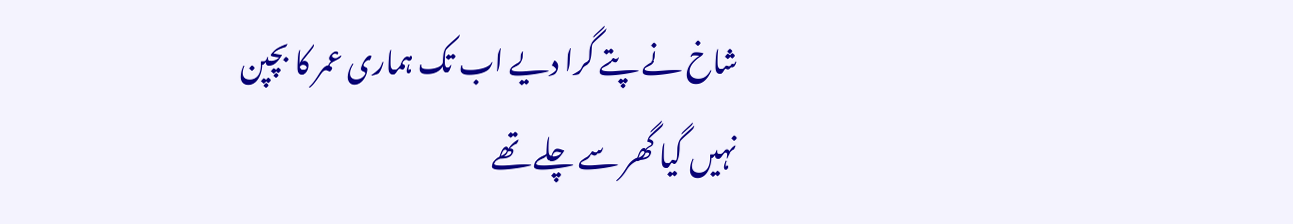شاخ نے پتے گرا دیے اب تک ہماری عمر کا بچپن نہیں گیا گھر سے چلے تھے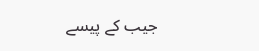جیب کے پیسے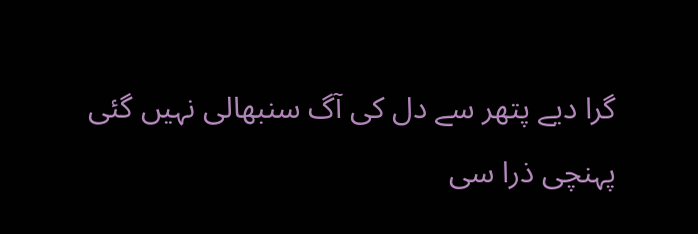گرا دیے پتھر سے دل کی آگ سنبھالی نہیں گئی پہنچی ذرا سی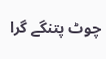چوٹ پتنگے گرا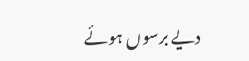دیے برسوں ہوئے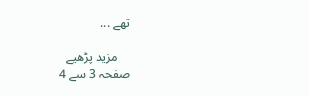تھے ...

    مزید پڑھیے
صفحہ 3 سے 4